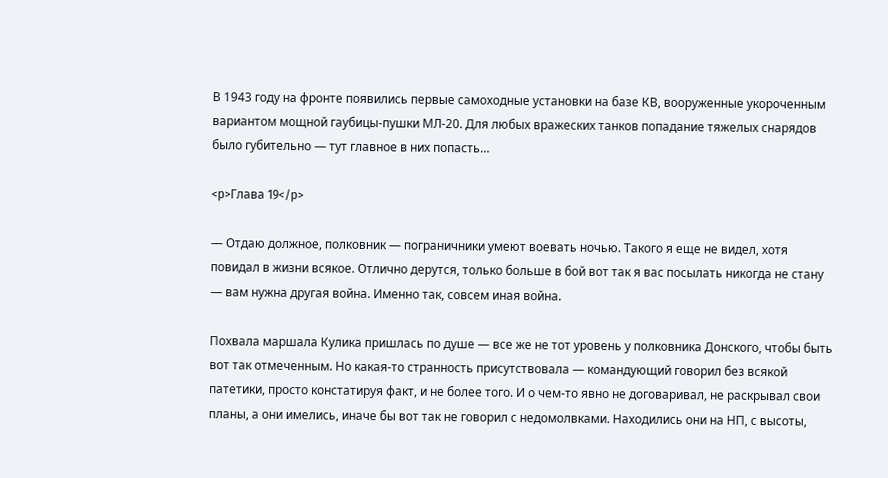В 1943 году на фронте появились первые самоходные установки на базе КВ, вооруженные укороченным вариантом мощной гаубицы-пушки МЛ-20. Для любых вражеских танков попадание тяжелых снарядов было губительно — тут главное в них попасть…

<p>Глава 19</p>

— Отдаю должное, полковник — пограничники умеют воевать ночью. Такого я еще не видел, хотя повидал в жизни всякое. Отлично дерутся, только больше в бой вот так я вас посылать никогда не стану — вам нужна другая война. Именно так, совсем иная война.

Похвала маршала Кулика пришлась по душе — все же не тот уровень у полковника Донского, чтобы быть вот так отмеченным. Но какая-то странность присутствовала — командующий говорил без всякой патетики, просто констатируя факт, и не более того. И о чем-то явно не договаривал, не раскрывал свои планы, а они имелись, иначе бы вот так не говорил с недомолвками. Находились они на НП, с высоты,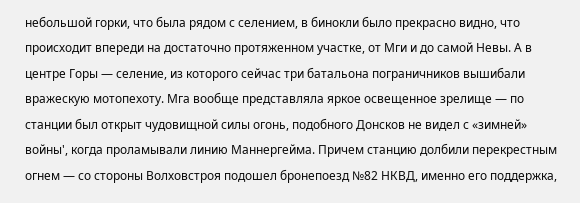небольшой горки, что была рядом с селением, в бинокли было прекрасно видно, что происходит впереди на достаточно протяженном участке, от Мги и до самой Невы. А в центре Горы — селение, из которого сейчас три батальона пограничников вышибали вражескую мотопехоту. Мга вообще представляла яркое освещенное зрелище — по станции был открыт чудовищной силы огонь, подобного Донсков не видел с «зимней» войны', когда проламывали линию Маннергейма. Причем станцию долбили перекрестным огнем — со стороны Волховстроя подошел бронепоезд №82 НКВД, именно его поддержка,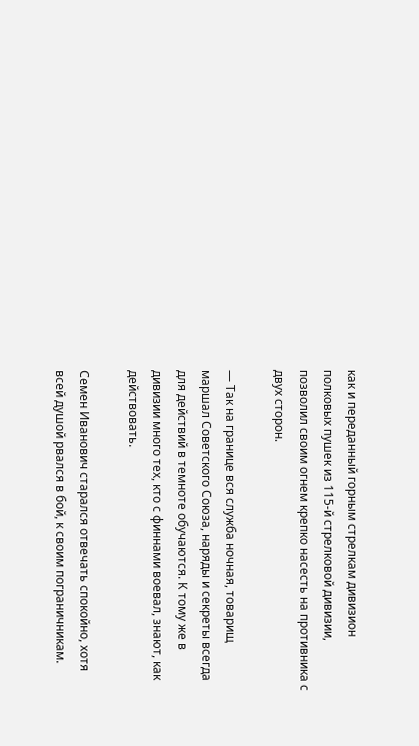как и переданный горным стрелкам дивизион полковых пушек из 115-й стрелковой дивизии, позволил своим огнем крепко насесть на противника с двух сторон.

— Так на границе вся служба ночная, товарищ маршал Советского Союза, наряды и секреты всегда для действий в темноте обучаются. К тому же в дивизии много тех, кто с финнами воевал, знают, как действовать.

Семен Иванович старался отвечать спокойно, хотя всей душой рвался в бой, к своим пограничникам.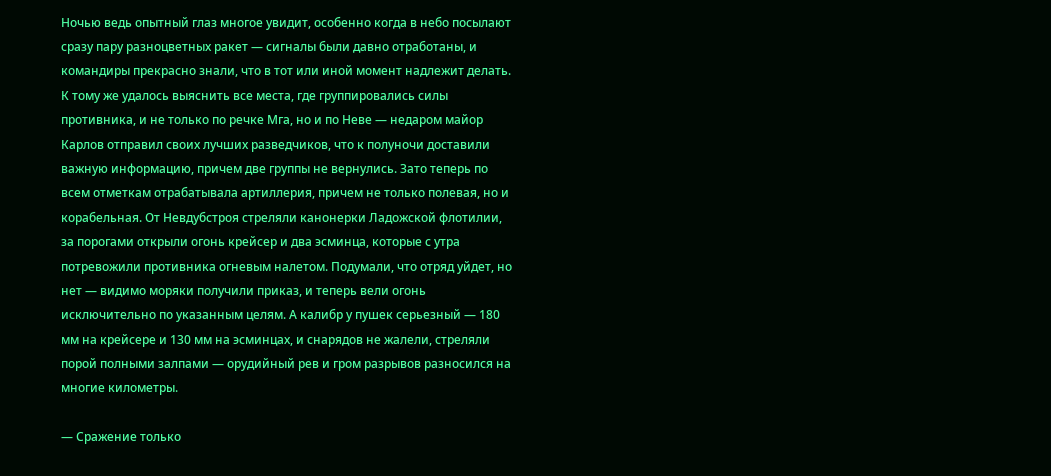Ночью ведь опытный глаз многое увидит, особенно когда в небо посылают сразу пару разноцветных ракет — сигналы были давно отработаны, и командиры прекрасно знали, что в тот или иной момент надлежит делать. К тому же удалось выяснить все места, где группировались силы противника, и не только по речке Мга, но и по Неве — недаром майор Карлов отправил своих лучших разведчиков, что к полуночи доставили важную информацию, причем две группы не вернулись. Зато теперь по всем отметкам отрабатывала артиллерия, причем не только полевая, но и корабельная. От Невдубстроя стреляли канонерки Ладожской флотилии, за порогами открыли огонь крейсер и два эсминца, которые с утра потревожили противника огневым налетом. Подумали, что отряд уйдет, но нет — видимо моряки получили приказ, и теперь вели огонь исключительно по указанным целям. А калибр у пушек серьезный — 180 мм на крейсере и 130 мм на эсминцах, и снарядов не жалели, стреляли порой полными залпами — орудийный рев и гром разрывов разносился на многие километры.

— Сражение только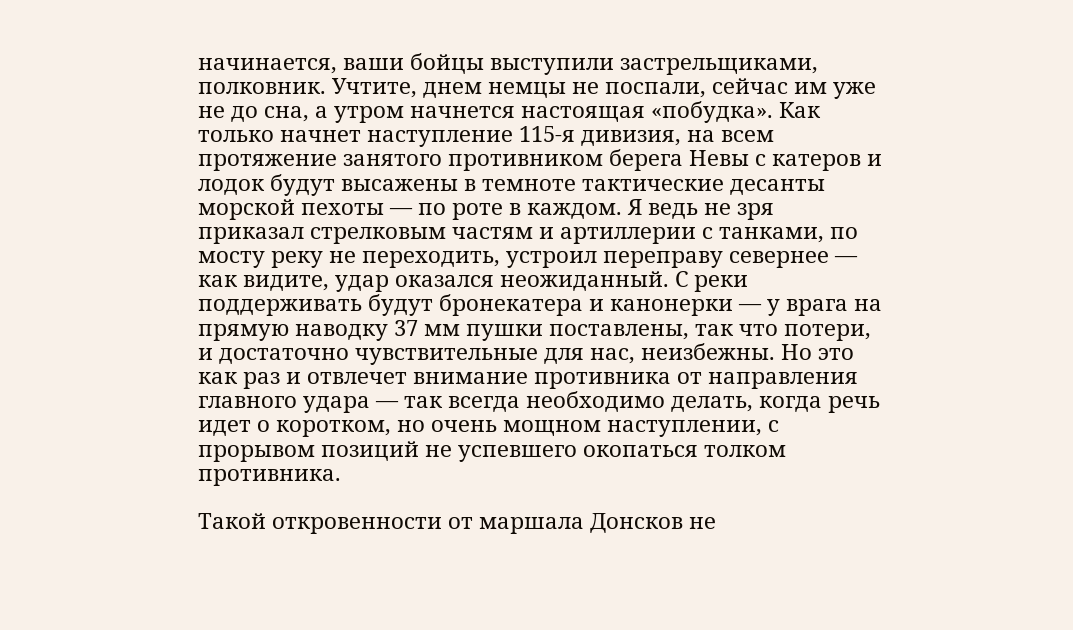начинается, ваши бойцы выступили застрельщиками, полковник. Учтите, днем немцы не поспали, сейчас им уже не до сна, а утром начнется настоящая «побудка». Как только начнет наступление 115-я дивизия, на всем протяжение занятого противником берега Невы с катеров и лодок будут высажены в темноте тактические десанты морской пехоты — по роте в каждом. Я ведь не зря приказал стрелковым частям и артиллерии с танками, по мосту реку не переходить, устроил переправу севернее — как видите, удар оказался неожиданный. С реки поддерживать будут бронекатера и канонерки — у врага на прямую наводку 37 мм пушки поставлены, так что потери, и достаточно чувствительные для нас, неизбежны. Но это как раз и отвлечет внимание противника от направления главного удара — так всегда необходимо делать, когда речь идет о коротком, но очень мощном наступлении, с прорывом позиций не успевшего окопаться толком противника.

Такой откровенности от маршала Донсков не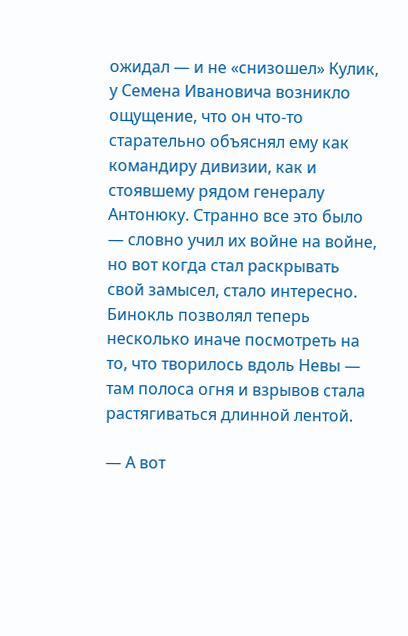ожидал — и не «снизошел» Кулик, у Семена Ивановича возникло ощущение, что он что-то старательно объяснял ему как командиру дивизии, как и стоявшему рядом генералу Антонюку. Странно все это было — словно учил их войне на войне, но вот когда стал раскрывать свой замысел, стало интересно. Бинокль позволял теперь несколько иначе посмотреть на то, что творилось вдоль Невы — там полоса огня и взрывов стала растягиваться длинной лентой.

— А вот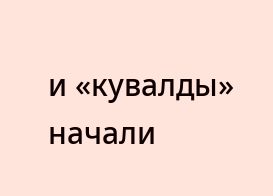и «кувалды» начали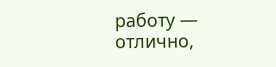работу — отлично,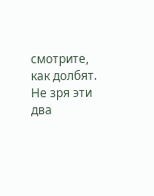смотрите, как долбят. Не зря эти два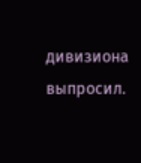дивизиона выпросил.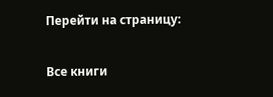Перейти на страницу:

Все книги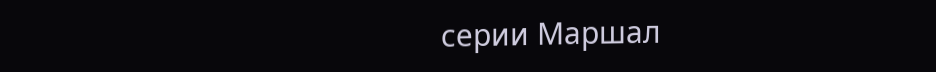серии Маршал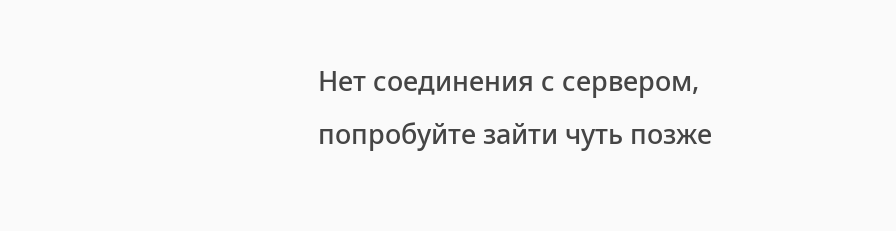Нет соединения с сервером, попробуйте зайти чуть позже